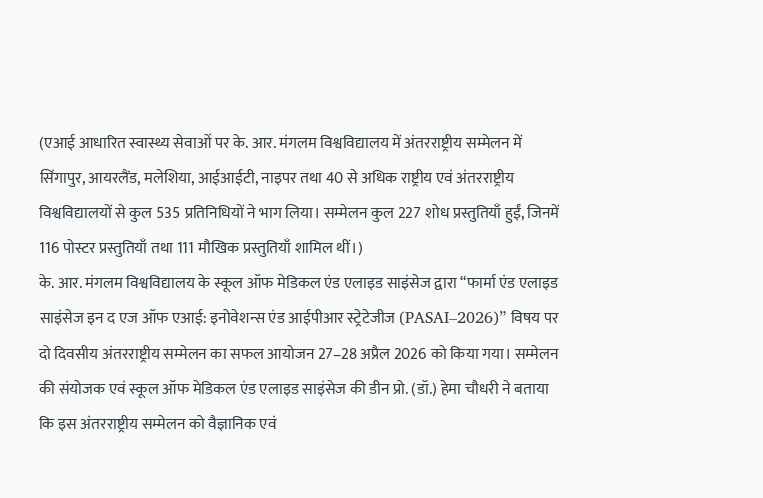(एआई आधारित स्वास्थ्य सेवाओं पर के. आर. मंगलम विश्वविद्यालय में अंतरराष्ट्रीय सम्मेलन में सिंगापुर, आयरलैंड, मलेशिया, आईआईटी, नाइपर तथा 40 से अधिक राष्ट्रीय एवं अंतरराष्ट्रीय विश्वविद्यालयों से कुल 535 प्रतिनिधियों ने भाग लिया। सम्मेलन कुल 227 शोध प्रस्तुतियाँ हुईं, जिनमें 116 पोस्टर प्रस्तुतियाँ तथा 111 मौखिक प्रस्तुतियाँ शामिल थीं।)
के. आर. मंगलम विश्वविद्यालय के स्कूल ऑफ मेडिकल एंड एलाइड साइंसेज द्वारा “फार्मा एंड एलाइड साइंसेज इन द एज ऑफ एआई: इनोवेशन्स एंड आईपीआर स्ट्रेटेजीज (PASAI–2026)” विषय पर दो दिवसीय अंतरराष्ट्रीय सम्मेलन का सफल आयोजन 27–28 अप्रैल 2026 को किया गया। सम्मेलन की संयोजक एवं स्कूल ऑफ मेडिकल एंड एलाइड साइंसेज की डीन प्रो. (डॉ.) हेमा चौधरी ने बताया कि इस अंतरराष्ट्रीय सम्मेलन को वैज्ञानिक एवं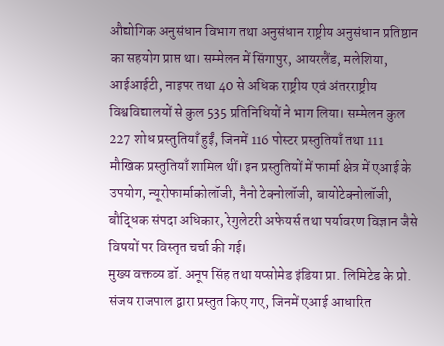औद्योगिक अनुसंधान विभाग तथा अनुसंधान राष्ट्रीय अनुसंधान प्रतिष्ठान का सहयोग प्राप्त था। सम्मेलन में सिंगापुर, आयरलैंड, मलेशिया, आईआईटी, नाइपर तथा 40 से अधिक राष्ट्रीय एवं अंतरराष्ट्रीय विश्वविद्यालयों से कुल 535 प्रतिनिधियों ने भाग लिया। सम्मेलन कुल 227 शोध प्रस्तुतियाँ हुईं, जिनमें 116 पोस्टर प्रस्तुतियाँ तथा 111 मौखिक प्रस्तुतियाँ शामिल थीं। इन प्रस्तुतियों में फार्मा क्षेत्र में एआई के उपयोग, न्यूरोफार्माकोलॉजी, नैनो टेक्नोलॉजी, बायोटेक्नोलॉजी, बौद्धिक संपदा अधिकार, रेगुलेटरी अफेयर्स तथा पर्यावरण विज्ञान जैसे विषयों पर विस्तृत चर्चा की गई।
मुख्य वक्तव्य डॉ. अनूप सिंह तथा यप्सोमेड इंडिया प्रा. लिमिटेड के प्रो. संजय राजपाल द्वारा प्रस्तुत किए गए, जिनमें एआई आधारित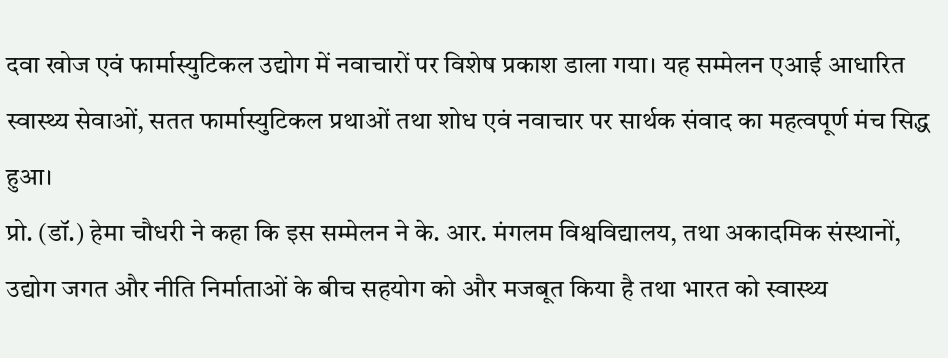दवा खोज एवं फार्मास्युटिकल उद्योग में नवाचारों पर विशेष प्रकाश डाला गया। यह सम्मेलन एआई आधारित स्वास्थ्य सेवाओं, सतत फार्मास्युटिकल प्रथाओं तथा शोध एवं नवाचार पर सार्थक संवाद का महत्वपूर्ण मंच सिद्ध हुआ।
प्रो. (डॉ.) हेमा चौधरी ने कहा कि इस सम्मेलन ने के. आर. मंगलम विश्वविद्यालय, तथा अकादमिक संस्थानों, उद्योग जगत और नीति निर्माताओं के बीच सहयोग को और मजबूत किया है तथा भारत को स्वास्थ्य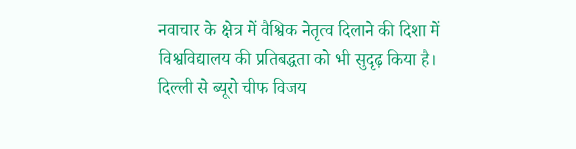नवाचार के क्षेत्र में वैश्विक नेतृत्व दिलाने की दिशा में विश्वविद्यालय की प्रतिबद्धता को भी सुदृढ़ किया है।
दिल्ली से ब्यूरो चीफ विजय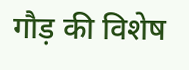गौड़ की विशेष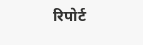रिपोर्ट